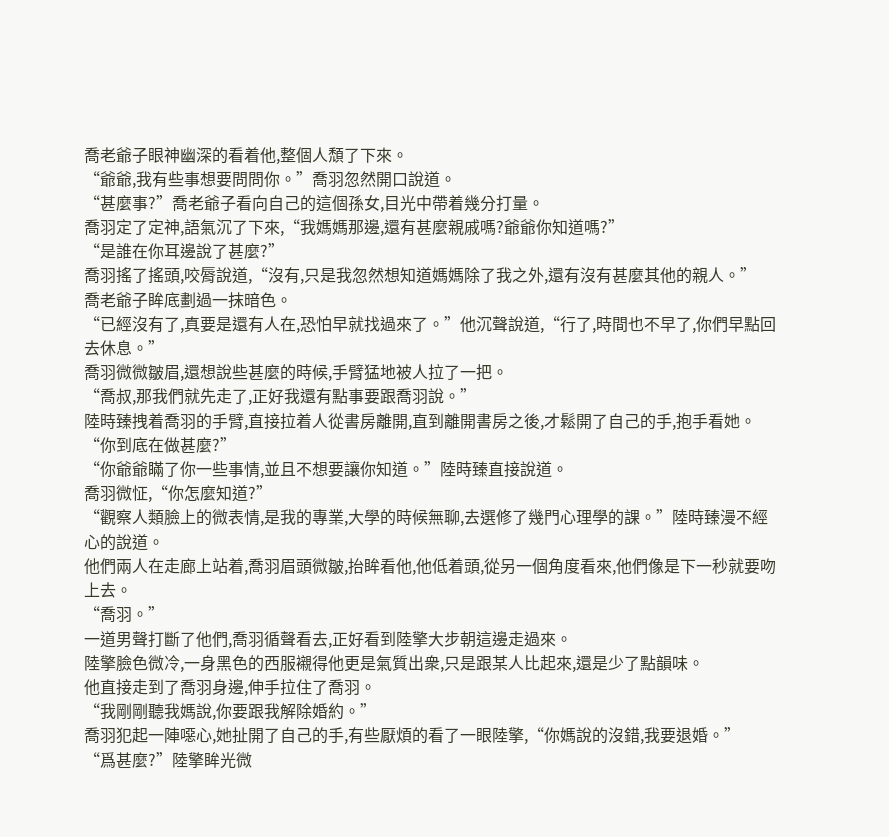喬老爺子眼神幽深的看着他,整個人頹了下來。
“爺爺,我有些事想要問問你。”喬羽忽然開口說道。
“甚麼事?”喬老爺子看向自己的這個孫女,目光中帶着幾分打量。
喬羽定了定神,語氣沉了下來,“我媽媽那邊,還有甚麼親戚嗎?爺爺你知道嗎?”
“是誰在你耳邊說了甚麼?”
喬羽搖了搖頭,咬脣說道,“沒有,只是我忽然想知道媽媽除了我之外,還有沒有甚麼其他的親人。”
喬老爺子眸底劃過一抹暗色。
“已經沒有了,真要是還有人在,恐怕早就找過來了。”他沉聲說道,“行了,時間也不早了,你們早點回去休息。”
喬羽微微皺眉,還想說些甚麼的時候,手臂猛地被人拉了一把。
“喬叔,那我們就先走了,正好我還有點事要跟喬羽說。”
陸時臻拽着喬羽的手臂,直接拉着人從書房離開,直到離開書房之後,才鬆開了自己的手,抱手看她。
“你到底在做甚麼?”
“你爺爺瞞了你一些事情,並且不想要讓你知道。”陸時臻直接說道。
喬羽微怔,“你怎麼知道?”
“觀察人類臉上的微表情,是我的專業,大學的時候無聊,去選修了幾門心理學的課。”陸時臻漫不經心的說道。
他們兩人在走廊上站着,喬羽眉頭微皺,抬眸看他,他低着頭,從另一個角度看來,他們像是下一秒就要吻上去。
“喬羽。”
一道男聲打斷了他們,喬羽循聲看去,正好看到陸擎大步朝這邊走過來。
陸擎臉色微冷,一身黑色的西服襯得他更是氣質出衆,只是跟某人比起來,還是少了點韻味。
他直接走到了喬羽身邊,伸手拉住了喬羽。
“我剛剛聽我媽說,你要跟我解除婚約。”
喬羽犯起一陣噁心,她扯開了自己的手,有些厭煩的看了一眼陸擎,“你媽說的沒錯,我要退婚。”
“爲甚麼?”陸擎眸光微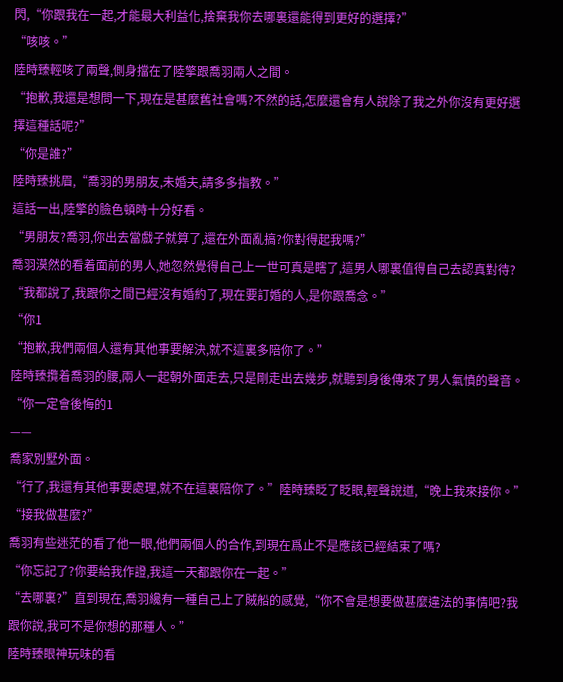閃,“你跟我在一起,才能最大利益化,捨棄我你去哪裏還能得到更好的選擇?”
“咳咳。”
陸時臻輕咳了兩聲,側身擋在了陸擎跟喬羽兩人之間。
“抱歉,我還是想問一下,現在是甚麼舊社會嗎?不然的話,怎麼還會有人說除了我之外你沒有更好選擇這種話呢?”
“你是誰?”
陸時臻挑眉,“喬羽的男朋友,未婚夫,請多多指教。”
這話一出,陸擎的臉色頓時十分好看。
“男朋友?喬羽,你出去當戲子就算了,還在外面亂搞?你對得起我嗎?”
喬羽漠然的看着面前的男人,她忽然覺得自己上一世可真是瞎了,這男人哪裏值得自己去認真對待?
“我都說了,我跟你之間已經沒有婚約了,現在要訂婚的人,是你跟喬念。”
“你1
“抱歉,我們兩個人還有其他事要解決,就不這裏多陪你了。”
陸時臻攬着喬羽的腰,兩人一起朝外面走去,只是剛走出去幾步,就聽到身後傳來了男人氣憤的聲音。
“你一定會後悔的1
——
喬家別墅外面。
“行了,我還有其他事要處理,就不在這裏陪你了。”陸時臻眨了眨眼,輕聲說道,“晚上我來接你。”
“接我做甚麼?”
喬羽有些迷茫的看了他一眼,他們兩個人的合作,到現在爲止不是應該已經結束了嗎?
“你忘記了?你要給我作證,我這一天都跟你在一起。”
“去哪裏?”直到現在,喬羽纔有一種自己上了賊船的感覺,“你不會是想要做甚麼違法的事情吧?我跟你說,我可不是你想的那種人。”
陸時臻眼神玩味的看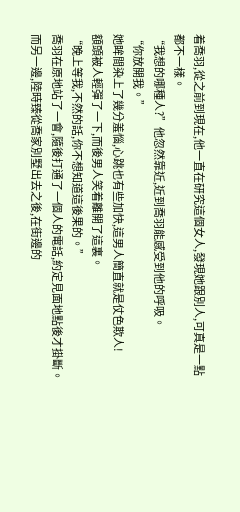着喬羽,從之前到現在,他一直在研究這個女人,發現她跟別人,可真是一點都不一樣。
“我想的哪種人?”他忽然靠近,近到喬羽能感受到他的呼吸。
“你放開我。”
她眸間染上了幾分羞惱,心跳也有些加快,這男人簡直就是仗色欺人!
額頭被人輕彈了一下,而後男人笑着離開了這裏。
“晚上等我,不然的話,你不想知道這後果的。”
喬羽在原地站了一會,隨後打通了一個人的電話,約定見面地點後才掛斷。
而另一邊,陸時臻從喬家別墅出去之後,在街邊的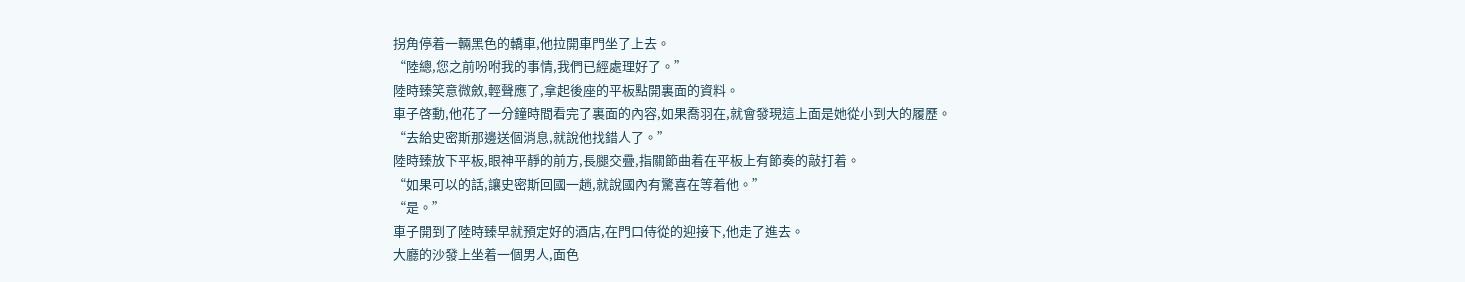拐角停着一輛黑色的轎車,他拉開車門坐了上去。
“陸總,您之前吩咐我的事情,我們已經處理好了。”
陸時臻笑意微斂,輕聲應了,拿起後座的平板點開裏面的資料。
車子啓動,他花了一分鐘時間看完了裏面的內容,如果喬羽在,就會發現這上面是她從小到大的履歷。
“去給史密斯那邊送個消息,就說他找錯人了。”
陸時臻放下平板,眼神平靜的前方,長腿交疊,指關節曲着在平板上有節奏的敲打着。
“如果可以的話,讓史密斯回國一趟,就說國內有驚喜在等着他。”
“是。”
車子開到了陸時臻早就預定好的酒店,在門口侍從的迎接下,他走了進去。
大廳的沙發上坐着一個男人,面色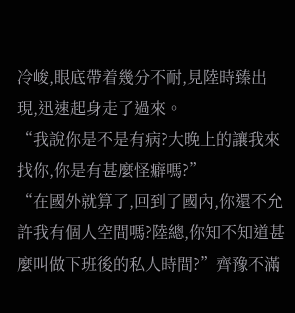冷峻,眼底帶着幾分不耐,見陸時臻出現,迅速起身走了過來。
“我說你是不是有病?大晚上的讓我來找你,你是有甚麼怪癖嗎?”
“在國外就算了,回到了國內,你還不允許我有個人空間嗎?陸總,你知不知道甚麼叫做下班後的私人時間?”齊豫不滿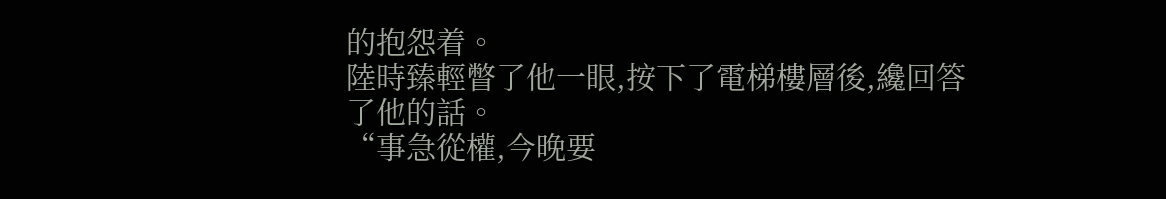的抱怨着。
陸時臻輕瞥了他一眼,按下了電梯樓層後,纔回答了他的話。
“事急從權,今晚要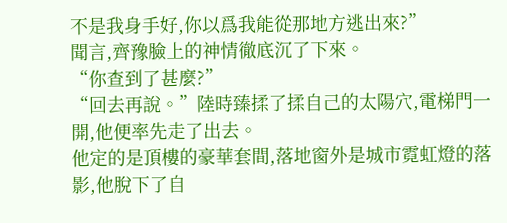不是我身手好,你以爲我能從那地方逃出來?”
聞言,齊豫臉上的神情徹底沉了下來。
“你查到了甚麼?”
“回去再說。”陸時臻揉了揉自己的太陽穴,電梯門一開,他便率先走了出去。
他定的是頂樓的豪華套間,落地窗外是城市霓虹燈的落影,他脫下了自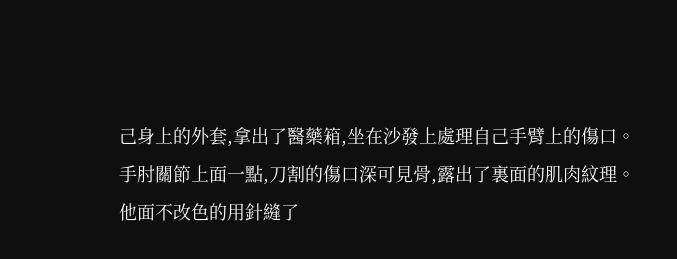己身上的外套,拿出了醫藥箱,坐在沙發上處理自己手臂上的傷口。
手肘關節上面一點,刀割的傷口深可見骨,露出了裏面的肌肉紋理。
他面不改色的用針縫了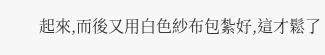起來,而後又用白色紗布包紮好,這才鬆了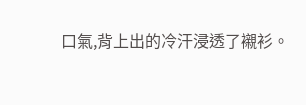口氣,背上出的冷汗浸透了襯衫。